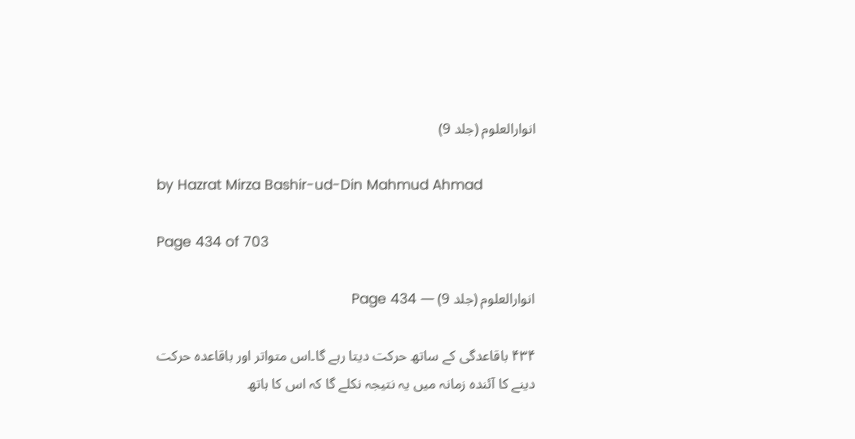انوارالعلوم (جلد 9)

by Hazrat Mirza Bashir-ud-Din Mahmud Ahmad

Page 434 of 703

انوارالعلوم (جلد 9) — Page 434

۴۳۴ باقاعدگی کے ساتھ حرکت دیتا رہے گا۔اس متواتر اور باقاعدہ حرکت دینے کا آئندہ زمانہ میں یہ نتیجہ نکلے گا کہ اس کا ہاتھ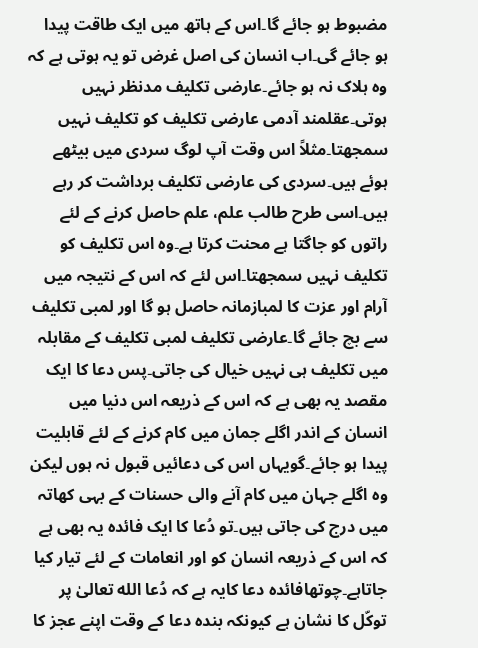مضبوط ہو جائے گا۔اس کے ہاتھ میں ایک طاقت پیدا ہو جائے گی۔اب انسان کی اصل غرض تو یہ ہوتی ہے کہ وہ ہلاک نہ ہو جائے۔عارضی تکلیف مدنظر نہیں ہوتی۔عقلمند آدمی عارضی تکلیف کو تکلیف نہیں سمجھتا۔مثلاً اس وقت آپ لوگ سردی میں بیٹھے ہوئے ہیں۔سردی کی عارضی تکلیف برداشت کر رہے ہیں۔اسی طرح طالب علم، علم حاصل کرنے کے لئے راتوں کو جاگتا ہے محنت کرتا ہے۔وہ اس تکلیف کو تکلیف نہیں سمجھتا۔اس لئے کہ اس کے نتیجہ میں آرام اور عزت کا لمبازمانہ حاصل ہو گا اور لمبی تکلیف سے بچ جائے گا۔عارضی تکلیف لمبی تکلیف کے مقابلہ میں تکلیف ہی نہیں خیال کی جاتی۔پس دعا کا ایک مقصد یہ بھی ہے کہ اس کے ذریعہ اس دنیا میں انسان کے اندر اگلے جمان میں کام کرنے کے لئے قابلیت پیدا ہو جائے۔گویہاں اس کی دعائیں قبول نہ ہوں لیکن وہ اگلے جہان میں کام آنے والی حسنات کے بہی کھاتہ میں درج کی جاتی ہیں۔تو دُعا کا ایک فائدہ یہ بھی ہے کہ اس کے ذریعہ انسان کو اور انعامات کے لئے تیار کیا جاتاہے۔چوتھافائده دعا کایہ ہے کہ دُعا الله تعالیٰ پر توکّل کا نشان ہے کیونکہ بندہ دعا کے وقت اپنے عجز کا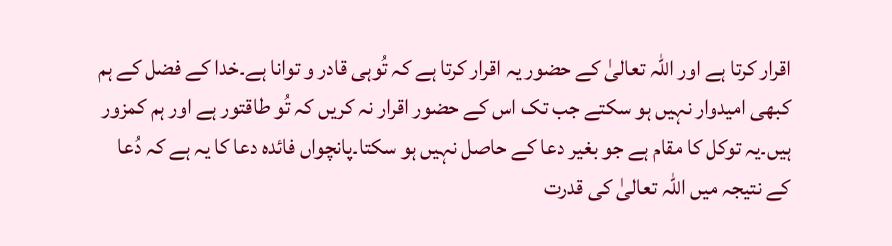اقرار کرتا ہے اور اللہ تعالیٰ کے حضور یہ اقرار کرتا ہے کہ تُوہی قادر و توانا ہے۔خدا کے فضل کے ہم کبھی امیدوار نہیں ہو سکتے جب تک اس کے حضور اقرار نہ کریں کہ تُو طاقتور ہے اور ہم کمزور ہیں۔یہ توکل کا مقام ہے جو بغیر دعا کے حاصل نہیں ہو سکتا۔پانچواں فائدہ دعا کا یہ ہے کہ دُعا کے نتیجہ میں اللہ تعالیٰ کی قدرت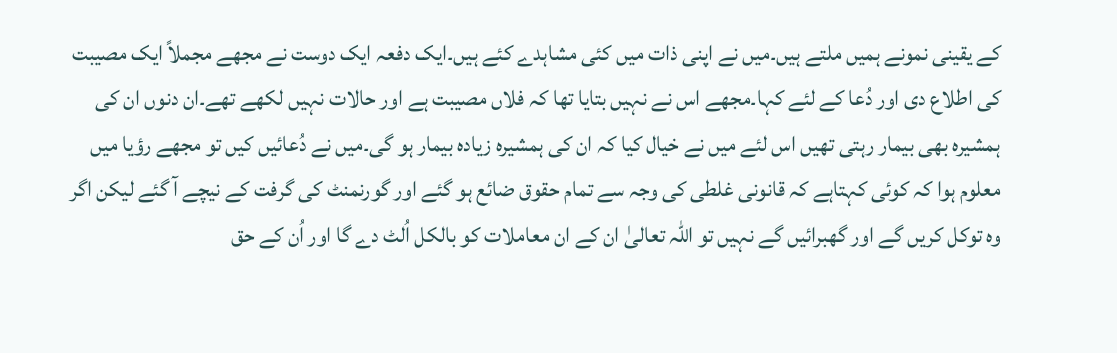کے یقینی نمونے ہمیں ملتے ہیں۔میں نے اپنی ذات میں کئی مشاہدے کئے ہیں۔ایک دفعہ ایک دوست نے مجھے مجملاً ایک مصیبت کی اطلاع دی اور دُعا کے لئے کہا۔مجھے اس نے نہیں بتایا تھا کہ فلاں مصیبت ہے اور حالات نہیں لکھے تھے۔ان دنوں ان کی ہمشیرہ بھی بیمار رہتی تھیں اس لئے میں نے خیال کیا کہ ان کی ہمشیرہ زیادہ بیمار ہو گی۔میں نے دُعائیں کیں تو مجھے رؤیا میں معلوم ہوا کہ کوئی کہتاہے کہ قانونی غلطی کی وجہ سے تمام حقوق ضائع ہو گئے اور گورنمنٹ کی گرفت کے نیچے آ گئے لیکن اگر وہ توکل کریں گے اور گھبرائیں گے نہیں تو اللہ تعالیٰ ان کے ان معاملات کو بالکل اُلٹ دے گا اور اُن کے حق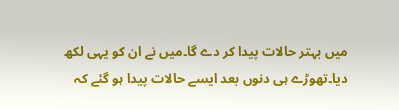میں بہتر حالات پیدا کر دے گا۔میں نے ان کو یہی لکھ دیا۔تھوڑے ہی دنوں بعد ایسے حالات پیدا ہو گئے کہ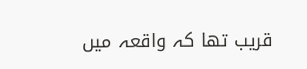قریب تھا کہ واقعہ میں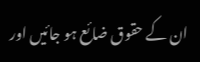ان کے حقوق ضائع ہو جائیں اور